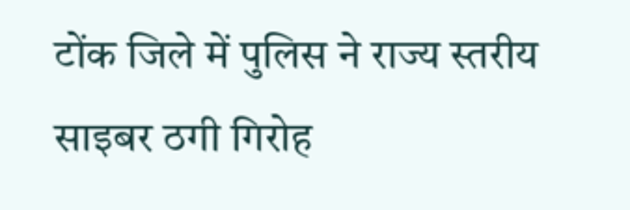टोंक जिले में पुलिस ने राज्य स्तरीय साइबर ठगी गिरोह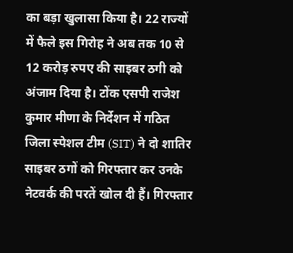का बड़ा खुलासा किया है। 22 राज्यों में फैले इस गिरोह ने अब तक 10 से 12 करोड़ रुपए की साइबर ठगी को अंजाम दिया है। टोंक एसपी राजेश कुमार मीणा के निर्देशन में गठित जिला स्पेशल टीम (SIT) ने दो शातिर साइबर ठगों को गिरफ्तार कर उनके नेटवर्क की परतें खोल दी हैं। गिरफ्तार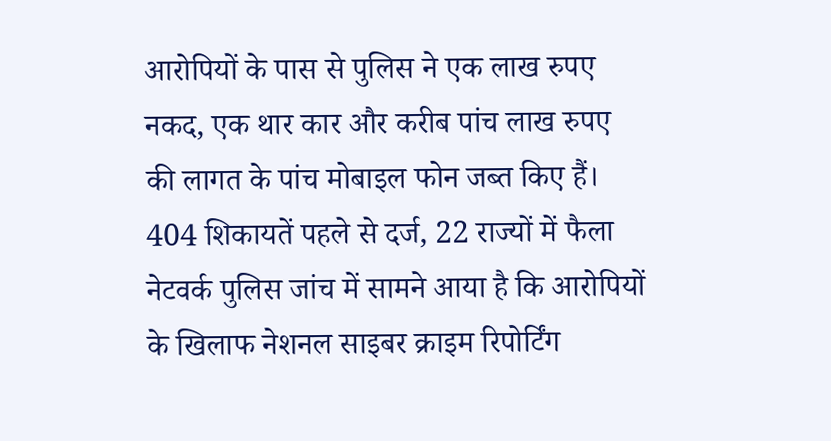आरोपियों के पास से पुलिस ने एक लाख रुपए नकद, एक थार कार और करीब पांच लाख रुपए की लागत के पांच मोबाइल फोन जब्त किए हैं। 404 शिकायतें पहले से दर्ज, 22 राज्यों में फैला नेटवर्क पुलिस जांच में सामने आया है कि आरोपियों के खिलाफ नेशनल साइबर क्राइम रिपोर्टिंग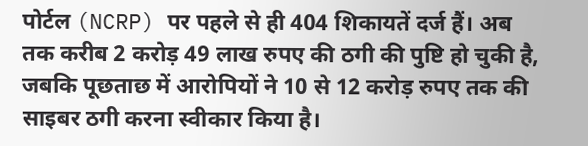पोर्टल (NCRP) पर पहले से ही 404 शिकायतें दर्ज हैं। अब तक करीब 2 करोड़ 49 लाख रुपए की ठगी की पुष्टि हो चुकी है, जबकि पूछताछ में आरोपियों ने 10 से 12 करोड़ रुपए तक की साइबर ठगी करना स्वीकार किया है।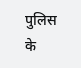पुलिस के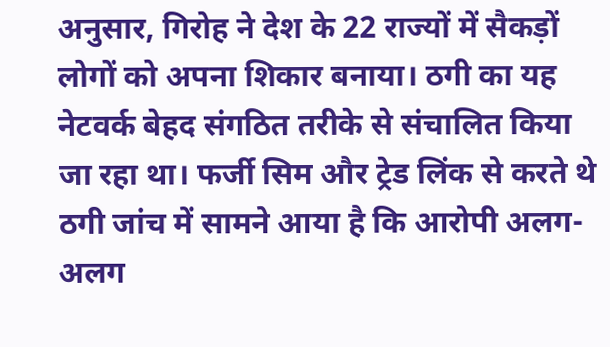अनुसार, गिरोह ने देश के 22 राज्यों में सैकड़ों लोगों को अपना शिकार बनाया। ठगी का यह नेटवर्क बेहद संगठित तरीके से संचालित किया जा रहा था। फर्जी सिम और ट्रेड लिंक से करते थे ठगी जांच में सामने आया है कि आरोपी अलग-अलग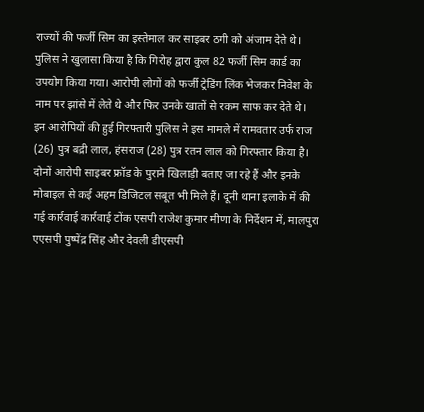राज्यों की फर्जी सिम का इस्तेमाल कर साइबर ठगी को अंजाम देते थे। पुलिस ने खुलासा किया है कि गिरोह द्वारा कुल 82 फर्जी सिम कार्ड का उपयोग किया गया। आरोपी लोगों को फर्जी ट्रेडिंग लिंक भेजकर निवेश के नाम पर झांसे में लेते थे और फिर उनके खातों से रकम साफ कर देते थे। इन आरोपियों की हुई गिरफ्तारी पुलिस ने इस मामले में रामवतार उर्फ राज (26) पुत्र बद्री लाल, हंसराज (28) पुत्र रतन लाल को गिरफ्तार किया है। दोनों आरोपी साइबर फ्रॉड के पुराने खिलाड़ी बताए जा रहे हैं और इनके मोबाइल से कई अहम डिजिटल सबूत भी मिले हैं। दूनी थाना इलाके में की गई कार्रवाई कार्रवाई टोंक एसपी राजेश कुमार मीणा के निर्देशन में, मालपुरा एएसपी पुष्पेंद्र सिंह और देवली डीएसपी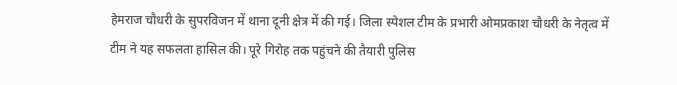हेमराज चौधरी के सुपरविजन में थाना दूनी क्षेत्र में की गई। जिला स्पेशल टीम के प्रभारी ओमप्रकाश चौधरी के नेतृत्व में टीम ने यह सफलता हासिल की। पूरे गिरोह तक पहुंचने की तैयारी पुलिस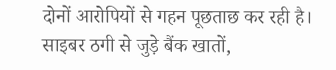दोनों आरोपियों से गहन पूछताछ कर रही है। साइबर ठगी से जुड़े बैंक खातों,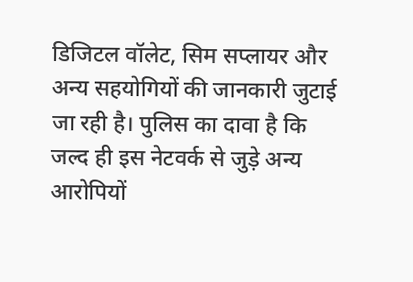डिजिटल वॉलेट, सिम सप्लायर और अन्य सहयोगियों की जानकारी जुटाई जा रही है। पुलिस का दावा है कि जल्द ही इस नेटवर्क से जुड़े अन्य आरोपियों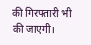की गिरफ्तारी भी की जाएगी।